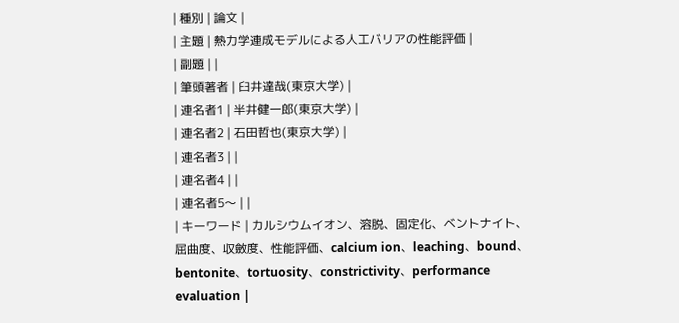| 種別 | 論文 |
| 主題 | 熱力学連成モデルによる人工バリアの性能評価 |
| 副題 | |
| 筆頭著者 | 臼井達哉(東京大学) |
| 連名者1 | 半井健一郎(東京大学) |
| 連名者2 | 石田哲也(東京大学) |
| 連名者3 | |
| 連名者4 | |
| 連名者5〜 | |
| キーワード | カルシウムイオン、溶脱、固定化、ベントナイト、屈曲度、収斂度、性能評価、calcium ion、leaching、bound、bentonite、tortuosity、constrictivity、performance evaluation |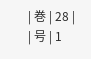| 巻 | 28 |
| 号 | 1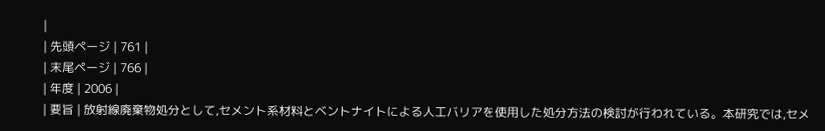|
| 先頭ページ | 761 |
| 末尾ページ | 766 |
| 年度 | 2006 |
| 要旨 | 放射線廃棄物処分として,セメント系材料とベントナイトによる人工バリアを使用した処分方法の検討が行われている。本研究では,セメ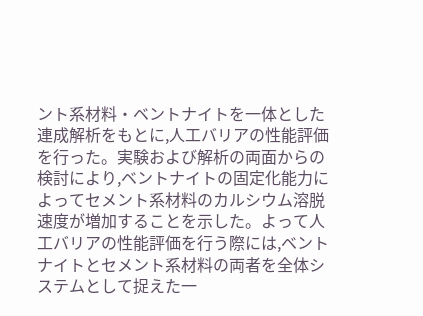ント系材料・ベントナイトを一体とした連成解析をもとに,人工バリアの性能評価を行った。実験および解析の両面からの検討により,ベントナイトの固定化能力によってセメント系材料のカルシウム溶脱速度が増加することを示した。よって人工バリアの性能評価を行う際には,ベントナイトとセメント系材料の両者を全体システムとして捉えた一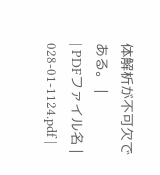体解析が不可欠である。 |
| PDFファイル名 | 028-01-1124.pdf |